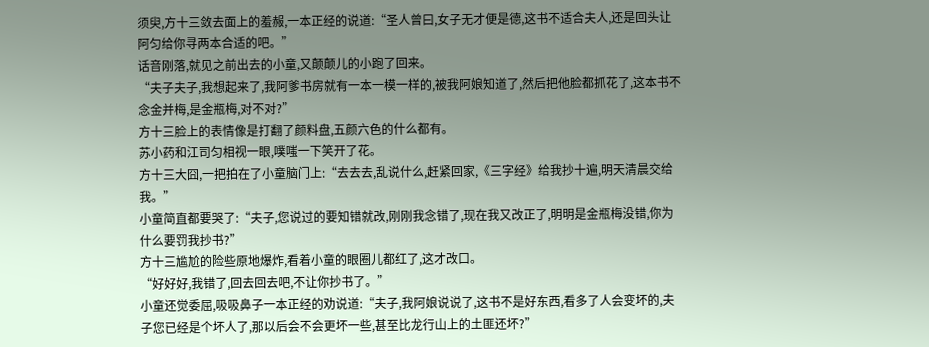须臾,方十三敛去面上的羞赧,一本正经的说道:“圣人曾曰,女子无才便是德,这书不适合夫人,还是回头让阿匀给你寻两本合适的吧。”
话音刚落,就见之前出去的小童,又颠颠儿的小跑了回来。
“夫子夫子,我想起来了,我阿爹书房就有一本一模一样的,被我阿娘知道了,然后把他脸都抓花了,这本书不念金并梅,是金瓶梅,对不对?”
方十三脸上的表情像是打翻了颜料盘,五颜六色的什么都有。
苏小药和江司匀相视一眼,噗嗤一下笑开了花。
方十三大囧,一把拍在了小童脑门上:“去去去,乱说什么,赶紧回家,《三字经》给我抄十遍,明天清晨交给我。”
小童简直都要哭了:“夫子,您说过的要知错就改,刚刚我念错了,现在我又改正了,明明是金瓶梅没错,你为什么要罚我抄书?”
方十三尴尬的险些原地爆炸,看着小童的眼圈儿都红了,这才改口。
“好好好,我错了,回去回去吧,不让你抄书了。”
小童还觉委屈,吸吸鼻子一本正经的劝说道:“夫子,我阿娘说说了,这书不是好东西,看多了人会变坏的,夫子您已经是个坏人了,那以后会不会更坏一些,甚至比龙行山上的土匪还坏?”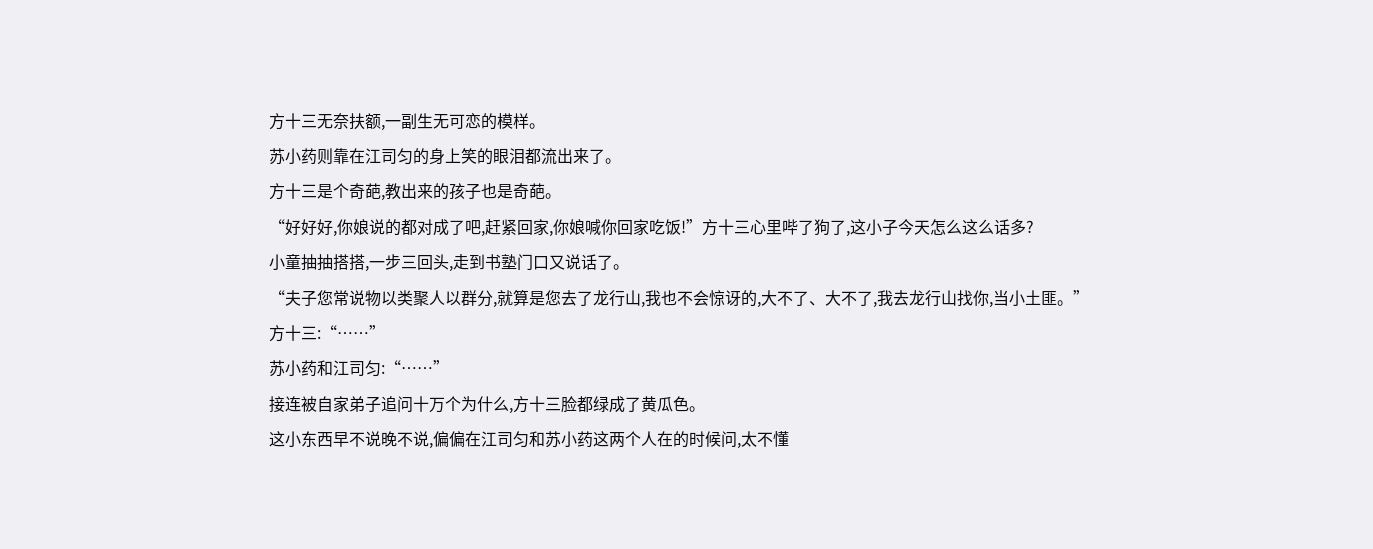方十三无奈扶额,一副生无可恋的模样。
苏小药则靠在江司匀的身上笑的眼泪都流出来了。
方十三是个奇葩,教出来的孩子也是奇葩。
“好好好,你娘说的都对成了吧,赶紧回家,你娘喊你回家吃饭!”方十三心里哔了狗了,这小子今天怎么这么话多?
小童抽抽搭搭,一步三回头,走到书塾门口又说话了。
“夫子您常说物以类聚人以群分,就算是您去了龙行山,我也不会惊讶的,大不了、大不了,我去龙行山找你,当小土匪。”
方十三:“……”
苏小药和江司匀:“……”
接连被自家弟子追问十万个为什么,方十三脸都绿成了黄瓜色。
这小东西早不说晚不说,偏偏在江司匀和苏小药这两个人在的时候问,太不懂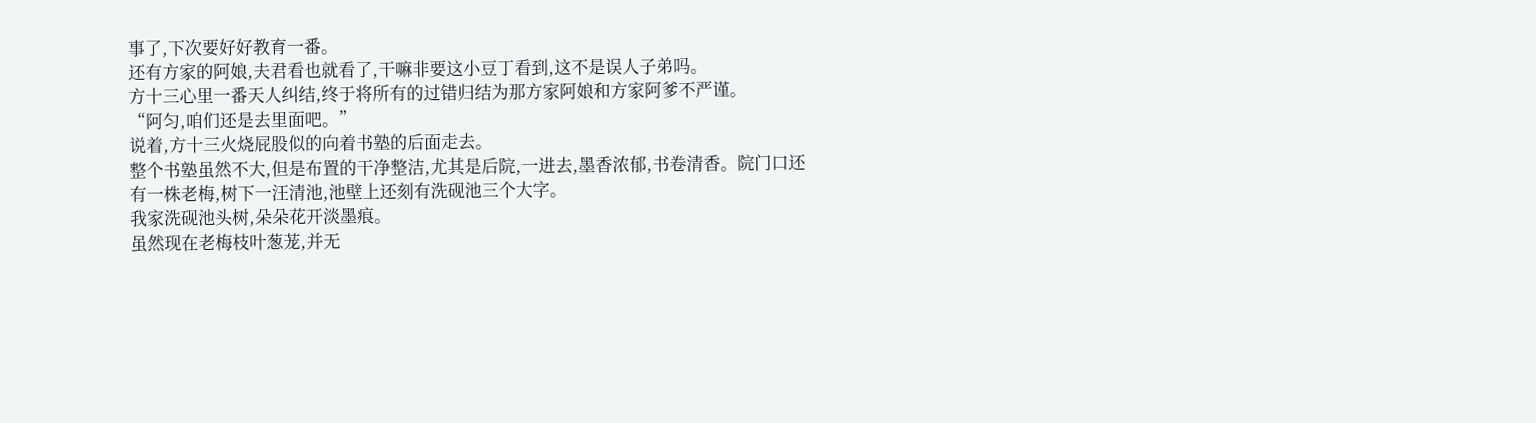事了,下次要好好教育一番。
还有方家的阿娘,夫君看也就看了,干嘛非要这小豆丁看到,这不是误人子弟吗。
方十三心里一番天人纠结,终于将所有的过错归结为那方家阿娘和方家阿爹不严谨。
“阿匀,咱们还是去里面吧。”
说着,方十三火烧屁股似的向着书塾的后面走去。
整个书塾虽然不大,但是布置的干净整洁,尤其是后院,一进去,墨香浓郁,书卷清香。院门口还有一株老梅,树下一汪清池,池壁上还刻有洗砚池三个大字。
我家洗砚池头树,朵朵花开淡墨痕。
虽然现在老梅枝叶葱茏,并无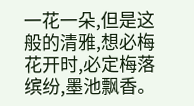一花一朵,但是这般的清雅,想必梅花开时,必定梅落缤纷,墨池飘香。